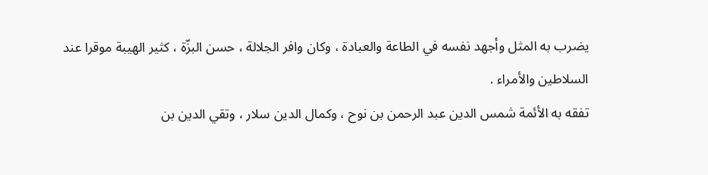يضرب به المثل وأجهد نفسه في الطاعة والعبادة ، وكان وافر الجلالة ، حسن البزّة ، كثير الهيبة موقرا عند السلاطين والأمراء .
تفقه به الأئمة شمس الدين عبد الرحمن بن نوح ، وكمال الدين سلار ، وتقي الدين بن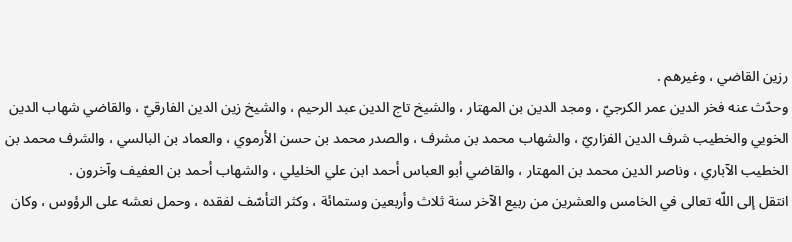رزين القاضي ، وغيرهم .
وحدّث عنه فخر الدين عمر الكرجيّ ، ومجد الدين بن المهتار ، والشيخ تاج الدين عبد الرحيم ، والشيخ زين الدين الفارقيّ ، والقاضي شهاب الدين الخويي والخطيب شرف الدين الفزاريّ ، والشهاب محمد بن مشرف ، والصدر محمد بن حسن الأرموي ، والعماد بن البالسي ، والشرف محمد بن الخطيب الآباري ، وناصر الدين محمد بن المهتار ، والقاضي أبو العباس أحمد ابن علي الخليلي ، والشهاب أحمد بن العفيف وآخرون .
انتقل إلى اللّه تعالى في الخامس والعشرين من ربيع الآخر سنة ثلاث وأربعين وستمائة ، وكثر التأسّف لفقده ، وحمل نعشه على الرؤوس ، وكان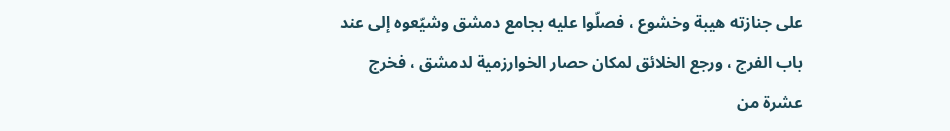على جنازته هيبة وخشوع ، فصلّوا عليه بجامع دمشق وشيّعوه إلى عند باب الفرج ، ورجع الخلائق لمكان حصار الخوارزمية لدمشق ، فخرج عشرة من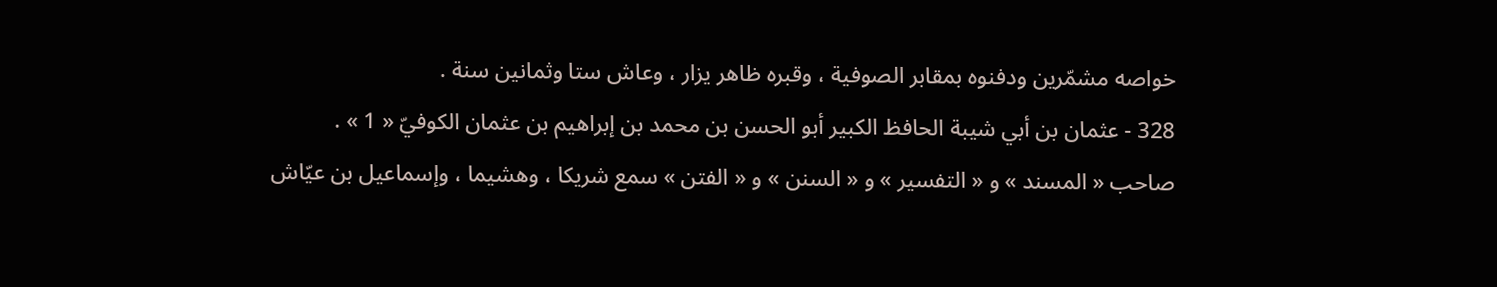خواصه مشمّرين ودفنوه بمقابر الصوفية ، وقبره ظاهر يزار ، وعاش ستا وثمانين سنة .
328 - عثمان بن أبي شيبة الحافظ الكبير أبو الحسن بن محمد بن إبراهيم بن عثمان الكوفيّ « 1 » .
صاحب « المسند » و « التفسير » و « السنن » و « الفتن » سمع شريكا ، وهشيما ، وإسماعيل بن عيّاش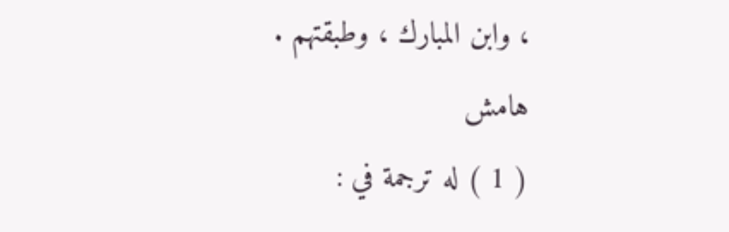، وابن المبارك ، وطبقتهم .
هامش
( 1 ) له ترجمة في :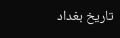تاريخ بغداد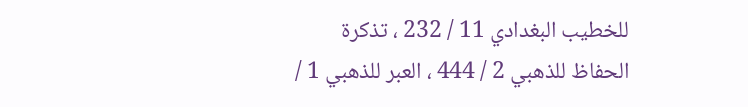للخطيب البغدادي 11 / 232 ، تذكرة الحفاظ للذهبي 2 / 444 ، العبر للذهبي 1 /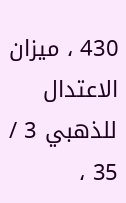430 ، ميزان الاعتدال للذهبي 3 / 35 ،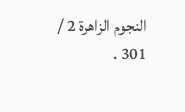النجوم الزاهرة 2 / 301 .